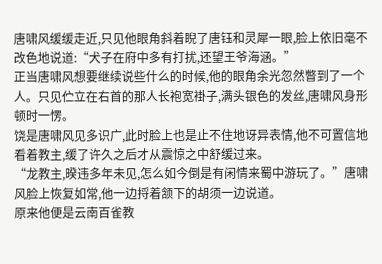唐啸风缓缓走近,只见他眼角斜着睨了唐钰和灵犀一眼,脸上依旧毫不改色地说道:“犬子在府中多有打扰,还望王爷海涵。”
正当唐啸风想要继续说些什么的时候,他的眼角余光忽然瞥到了一个人。只见伫立在右首的那人长袍宽褂子,满头银色的发丝,唐啸风身形顿时一愣。
饶是唐啸风见多识广,此时脸上也是止不住地讶异表情,他不可置信地看着教主,缓了许久之后才从震惊之中舒缓过来。
“龙教主,暌违多年未见,怎么如今倒是有闲情来蜀中游玩了。”唐啸风脸上恢复如常,他一边捋着颔下的胡须一边说道。
原来他便是云南百雀教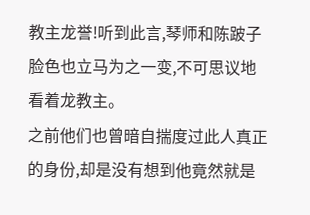教主龙誉!听到此言,琴师和陈跛子脸色也立马为之一变,不可思议地看着龙教主。
之前他们也曾暗自揣度过此人真正的身份,却是没有想到他竟然就是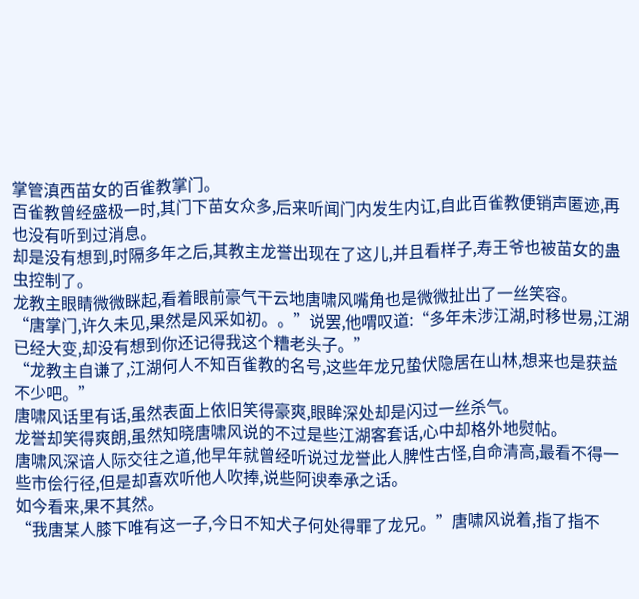掌管滇西苗女的百雀教掌门。
百雀教曾经盛极一时,其门下苗女众多,后来听闻门内发生内讧,自此百雀教便销声匿迹,再也没有听到过消息。
却是没有想到,时隔多年之后,其教主龙誉出现在了这儿,并且看样子,寿王爷也被苗女的蛊虫控制了。
龙教主眼睛微微眯起,看着眼前豪气干云地唐啸风嘴角也是微微扯出了一丝笑容。
“唐掌门,许久未见,果然是风采如初。。”说罢,他喟叹道:“多年未涉江湖,时移世易,江湖已经大变,却没有想到你还记得我这个糟老头子。”
“龙教主自谦了,江湖何人不知百雀教的名号,这些年龙兄蛰伏隐居在山林,想来也是获益不少吧。”
唐啸风话里有话,虽然表面上依旧笑得豪爽,眼眸深处却是闪过一丝杀气。
龙誉却笑得爽朗,虽然知晓唐啸风说的不过是些江湖客套话,心中却格外地熨帖。
唐啸风深谙人际交往之道,他早年就曾经听说过龙誉此人脾性古怪,自命清高,最看不得一些市侩行径,但是却喜欢听他人吹捧,说些阿谀奉承之话。
如今看来,果不其然。
“我唐某人膝下唯有这一子,今日不知犬子何处得罪了龙兄。”唐啸风说着,指了指不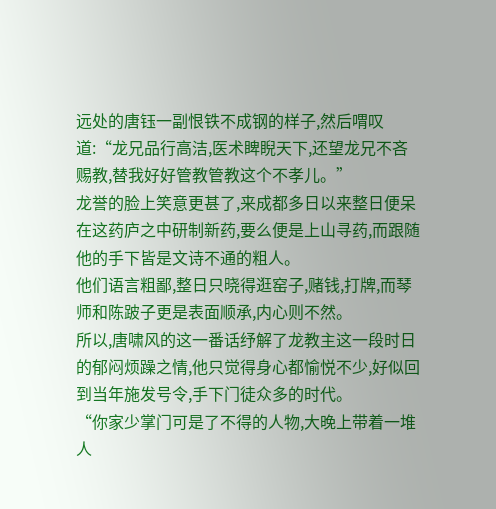远处的唐钰一副恨铁不成钢的样子,然后喟叹道:“龙兄品行高洁,医术睥睨天下,还望龙兄不吝赐教,替我好好管教管教这个不孝儿。”
龙誉的脸上笑意更甚了,来成都多日以来整日便呆在这药庐之中研制新药,要么便是上山寻药,而跟随他的手下皆是文诗不通的粗人。
他们语言粗鄙,整日只晓得逛窑子,赌钱,打牌,而琴师和陈跛子更是表面顺承,内心则不然。
所以,唐啸风的这一番话纾解了龙教主这一段时日的郁闷烦躁之情,他只觉得身心都愉悦不少,好似回到当年施发号令,手下门徒众多的时代。
“你家少掌门可是了不得的人物,大晚上带着一堆人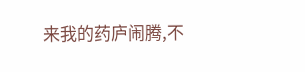来我的药庐闹腾,不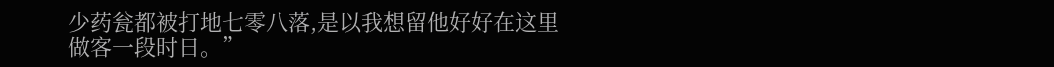少药瓮都被打地七零八落,是以我想留他好好在这里做客一段时日。”